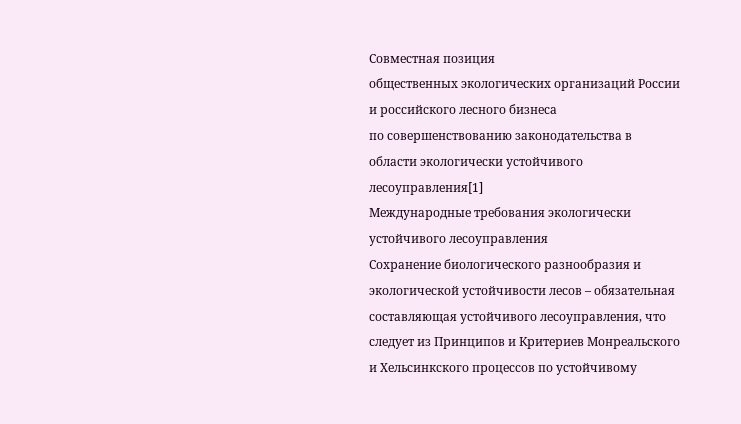Совместная позиция
общественных экологических организаций России и российского лесного бизнеса
по совершенствованию законодательства в области экологически устойчивого лесоуправления[1]
Международные требования экологически устойчивого лесоуправления
Сохранение биологического разнообразия и экологической устойчивости лесов – обязательная составляющая устойчивого лесоуправления, что следует из Принципов и Критериев Монреальского и Хельсинкского процессов по устойчивому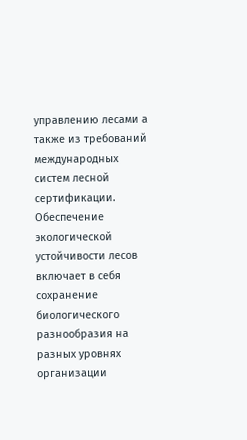управлению лесами а также из требований международных систем лесной сертификации. Обеспечение экологической устойчивости лесов включает в себя сохранение биологического разнообразия на разных уровнях организации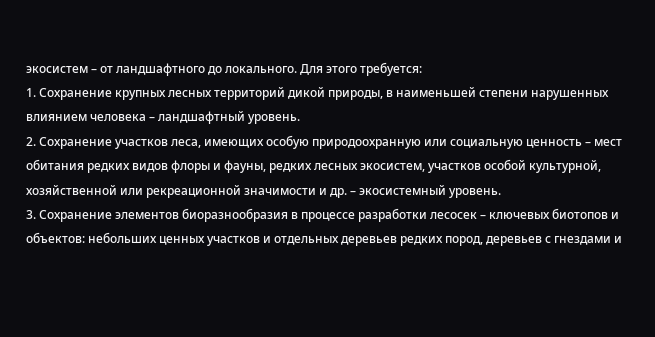экосистем – от ландшафтного до локального. Для этого требуется:
1. Сохранение крупных лесных территорий дикой природы, в наименьшей степени нарушенных влиянием человека – ландшафтный уровень.
2. Сохранение участков леса, имеющих особую природоохранную или социальную ценность – мест обитания редких видов флоры и фауны, редких лесных экосистем, участков особой культурной, хозяйственной или рекреационной значимости и др. – экосистемный уровень.
3. Сохранение элементов биоразнообразия в процессе разработки лесосек – ключевых биотопов и объектов: небольших ценных участков и отдельных деревьев редких пород, деревьев с гнездами и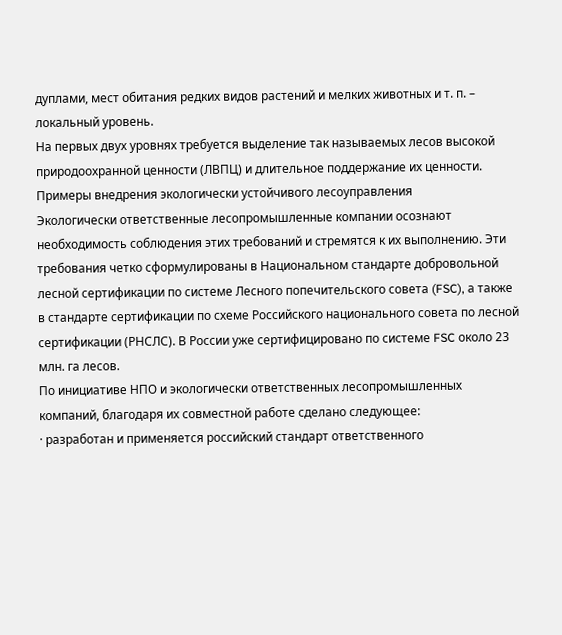дуплами, мест обитания редких видов растений и мелких животных и т. п. – локальный уровень.
На первых двух уровнях требуется выделение так называемых лесов высокой природоохранной ценности (ЛВПЦ) и длительное поддержание их ценности.
Примеры внедрения экологически устойчивого лесоуправления
Экологически ответственные лесопромышленные компании осознают необходимость соблюдения этих требований и стремятся к их выполнению. Эти требования четко сформулированы в Национальном стандарте добровольной лесной сертификации по системе Лесного попечительского совета (FSC), а также в стандарте сертификации по схеме Российского национального совета по лесной сертификации (РНСЛС). В России уже сертифицировано по системе FSC около 23 млн. га лесов.
По инициативе НПО и экологически ответственных лесопромышленных компаний, благодаря их совместной работе сделано следующее:
· разработан и применяется российский стандарт ответственного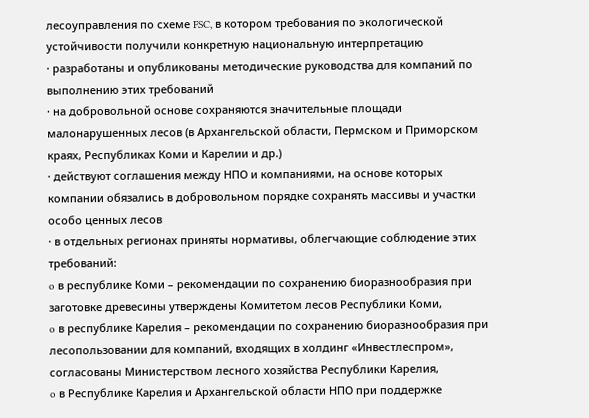лесоуправления по схеме FSC, в котором требования по экологической устойчивости получили конкретную национальную интерпретацию
· разработаны и опубликованы методические руководства для компаний по выполнению этих требований
· на добровольной основе сохраняются значительные площади малонарушенных лесов (в Архангельской области, Пермском и Приморском краях, Республиках Коми и Карелии и др.)
· действуют соглашения между НПО и компаниями, на основе которых компании обязались в добровольном порядке сохранять массивы и участки особо ценных лесов
· в отдельных регионах приняты нормативы, облегчающие соблюдение этих требований:
o в республике Коми – рекомендации по сохранению биоразнообразия при заготовке древесины утверждены Комитетом лесов Республики Коми,
o в республике Карелия – рекомендации по сохранению биоразнообразия при лесопользовании для компаний, входящих в холдинг «Инвестлеспром», согласованы Министерством лесного хозяйства Республики Карелия,
o в Республике Карелия и Архангельской области НПО при поддержке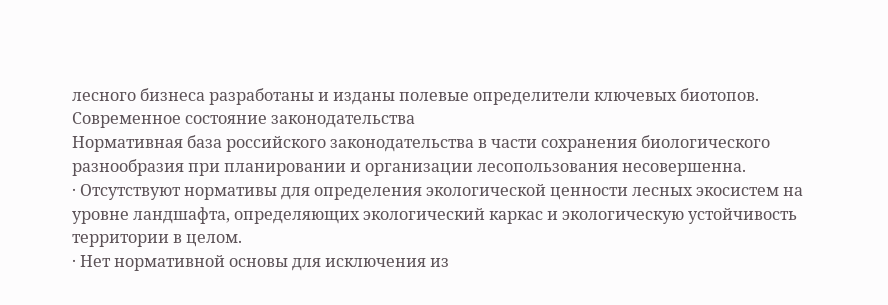лесного бизнеса разработаны и изданы полевые определители ключевых биотопов.
Современное состояние законодательства
Нормативная база российского законодательства в части сохранения биологического разнообразия при планировании и организации лесопользования несовершенна.
· Отсутствуют нормативы для определения экологической ценности лесных экосистем на уровне ландшафта, определяющих экологический каркас и экологическую устойчивость территории в целом.
· Нет нормативной основы для исключения из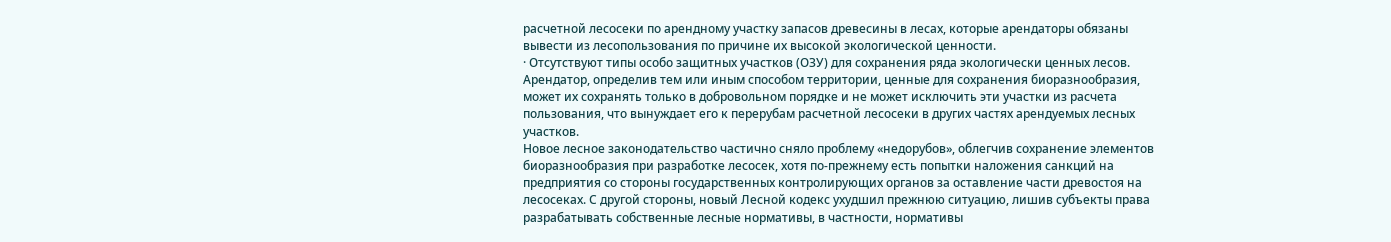расчетной лесосеки по арендному участку запасов древесины в лесах, которые арендаторы обязаны вывести из лесопользования по причине их высокой экологической ценности.
· Отсутствуют типы особо защитных участков (ОЗУ) для сохранения ряда экологически ценных лесов.
Арендатор, определив тем или иным способом территории, ценные для сохранения биоразнообразия, может их сохранять только в добровольном порядке и не может исключить эти участки из расчета пользования, что вынуждает его к перерубам расчетной лесосеки в других частях арендуемых лесных участков.
Новое лесное законодательство частично сняло проблему «недорубов», облегчив сохранение элементов биоразнообразия при разработке лесосек, хотя по-прежнему есть попытки наложения санкций на предприятия со стороны государственных контролирующих органов за оставление части древостоя на лесосеках. С другой стороны, новый Лесной кодекс ухудшил прежнюю ситуацию, лишив субъекты права разрабатывать собственные лесные нормативы, в частности, нормативы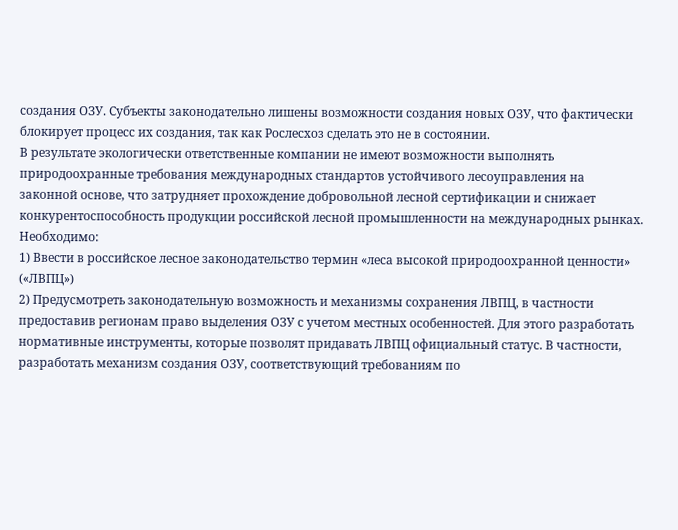создания ОЗУ. Субъекты законодательно лишены возможности создания новых ОЗУ, что фактически блокирует процесс их создания, так как Рослесхоз сделать это не в состоянии.
В результате экологически ответственные компании не имеют возможности выполнять природоохранные требования международных стандартов устойчивого лесоуправления на законной основе, что затрудняет прохождение добровольной лесной сертификации и снижает конкурентоспособность продукции российской лесной промышленности на международных рынках.
Необходимо:
1) Ввести в российское лесное законодательство термин «леса высокой природоохранной ценности» («ЛВПЦ»)
2) Предусмотреть законодательную возможность и механизмы сохранения ЛВПЦ, в частности предоставив регионам право выделения ОЗУ с учетом местных особенностей. Для этого разработать нормативные инструменты, которые позволят придавать ЛВПЦ официальный статус. В частности, разработать механизм создания ОЗУ, соответствующий требованиям по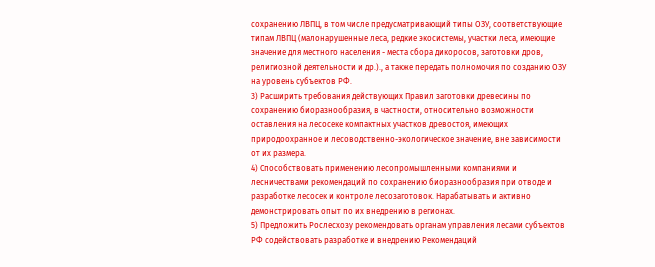сохранению ЛВПЦ, в том числе предусматривающий типы ОЗУ, соответствующие типам ЛВПЦ (малонарушенные леса, редкие экосистемы, участки леса, имеющие значение для местного населения - места сбора дикоросов, заготовки дров, религиозной деятельности и др.)., а также передать полномочия по созданию ОЗУ на уровень субъектов РФ.
3) Расширить требования действующих Правил заготовки древесины по сохранению биоразнообразия, в частности, относительно возможности оставления на лесосеке компактных участков древостоя, имеющих природоохранное и лесоводственно-экологическое значение, вне зависимости от их размера.
4) Способствовать применению лесопромышленными компаниями и лесничествами рекомендаций по сохранению биоразнообразия при отводе и разработке лесосек и контроле лесозаготовок. Нарабатывать и активно демонстрировать опыт по их внедрению в регионах.
5) Предложить Рослесхозу рекомендовать органам управления лесами субъектов РФ содействовать разработке и внедрению Рекомендаций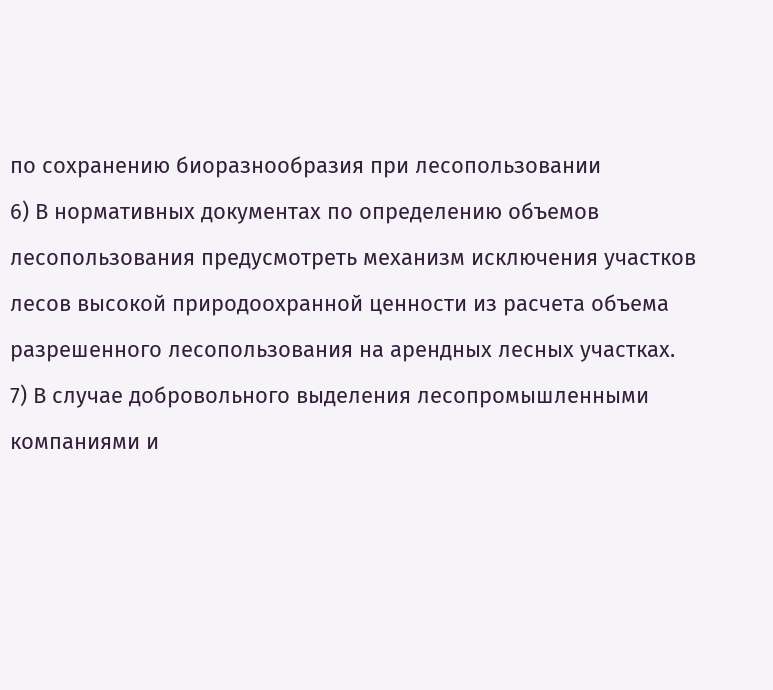по сохранению биоразнообразия при лесопользовании
6) В нормативных документах по определению объемов лесопользования предусмотреть механизм исключения участков лесов высокой природоохранной ценности из расчета объема разрешенного лесопользования на арендных лесных участках.
7) В случае добровольного выделения лесопромышленными компаниями и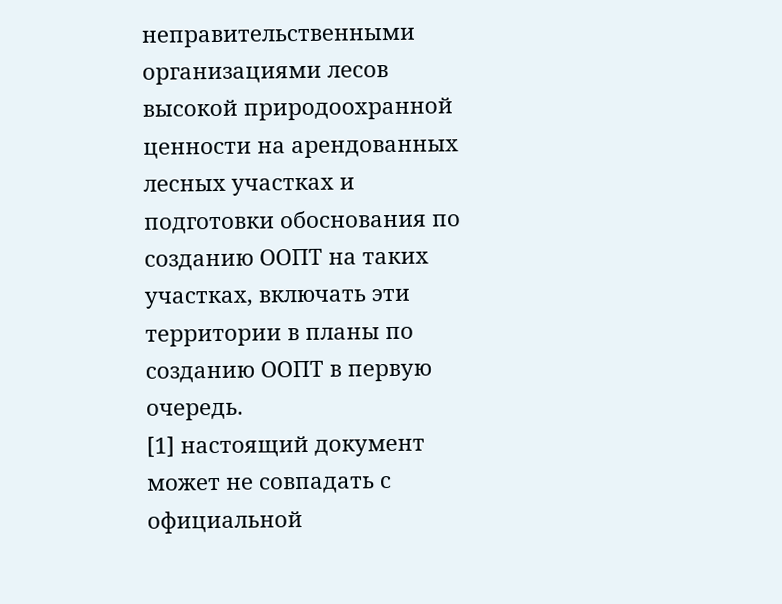неправительственными организациями лесов высокой природоохранной ценности на арендованных лесных участках и подготовки обоснования по созданию ООПТ на таких участках, включать эти территории в планы по созданию ООПТ в первую очередь.
[1] настоящий документ может не совпадать с официальной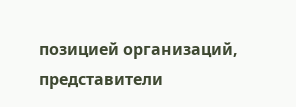позицией организаций, представители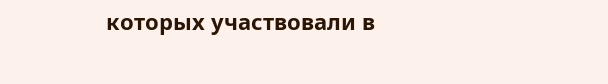которых участвовали в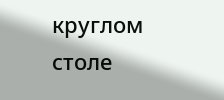круглом столе